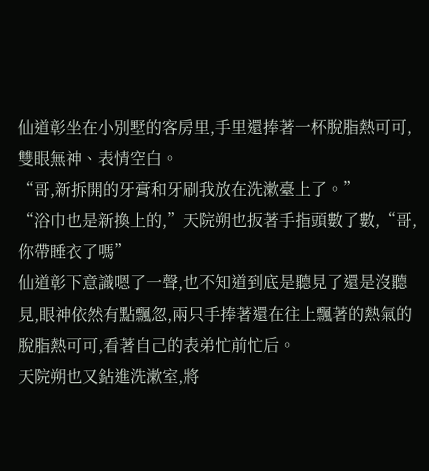仙道彰坐在小別墅的客房里,手里還捧著一杯脫脂熱可可,雙眼無神、表情空白。
“哥,新拆開的牙膏和牙刷我放在洗漱臺上了。”
“浴巾也是新換上的,”天院朔也扳著手指頭數了數,“哥,你帶睡衣了嗎”
仙道彰下意識嗯了一聲,也不知道到底是聽見了還是沒聽見,眼神依然有點飄忽,兩只手捧著還在往上飄著的熱氣的脫脂熱可可,看著自己的表弟忙前忙后。
天院朔也又鉆進洗漱室,將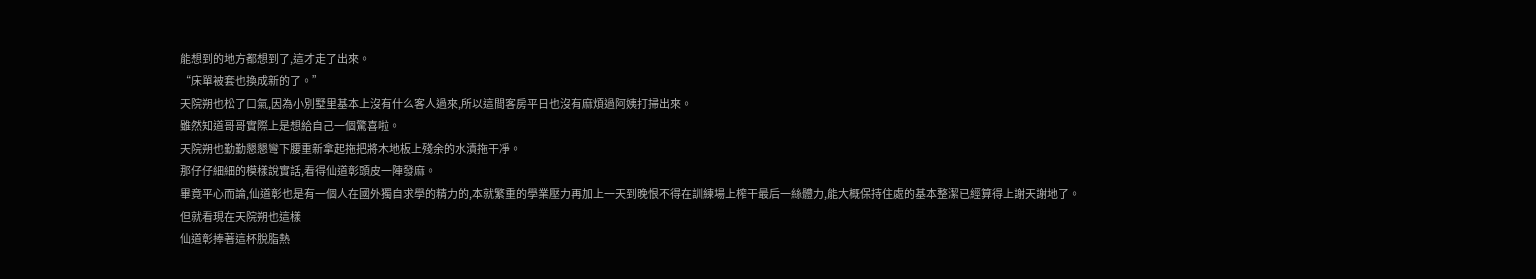能想到的地方都想到了,這才走了出來。
“床單被套也換成新的了。”
天院朔也松了口氣,因為小別墅里基本上沒有什么客人過來,所以這間客房平日也沒有麻煩過阿姨打掃出來。
雖然知道哥哥實際上是想給自己一個驚喜啦。
天院朔也勤勤懇懇彎下腰重新拿起拖把將木地板上殘余的水漬拖干凈。
那仔仔細細的模樣說實話,看得仙道彰頭皮一陣發麻。
畢竟平心而論,仙道彰也是有一個人在國外獨自求學的精力的,本就繁重的學業壓力再加上一天到晚恨不得在訓練場上榨干最后一絲體力,能大概保持住處的基本整潔已經算得上謝天謝地了。
但就看現在天院朔也這樣
仙道彰捧著這杯脫脂熱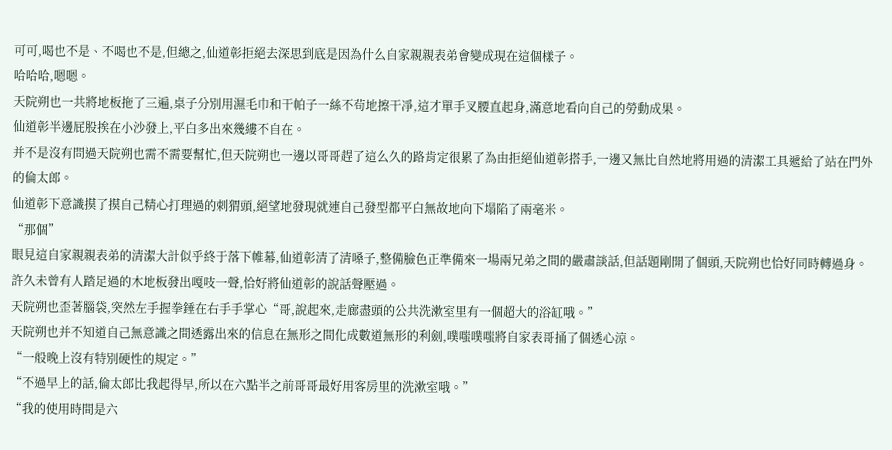可可,喝也不是、不喝也不是,但總之,仙道彰拒絕去深思到底是因為什么自家親親表弟會變成現在這個樣子。
哈哈哈,嗯嗯。
天院朔也一共將地板拖了三遍,桌子分別用濕毛巾和干帕子一絲不茍地擦干凈,這才單手叉腰直起身,滿意地看向自己的勞動成果。
仙道彰半邊屁股挨在小沙發上,平白多出來幾縷不自在。
并不是沒有問過天院朔也需不需要幫忙,但天院朔也一邊以哥哥趕了這么久的路肯定很累了為由拒絕仙道彰搭手,一邊又無比自然地將用過的清潔工具遞給了站在門外的倫太郎。
仙道彰下意識摸了摸自己精心打理過的刺猬頭,絕望地發現就連自己發型都平白無故地向下塌陷了兩毫米。
“那個”
眼見這自家親親表弟的清潔大計似乎終于落下帷幕,仙道彰清了清嗓子,整備臉色正準備來一場兩兄弟之間的嚴肅談話,但話題剛開了個頭,天院朔也恰好同時轉過身。
許久未曾有人踏足過的木地板發出嘎吱一聲,恰好將仙道彰的說話聲壓過。
天院朔也歪著腦袋,突然左手握拳錘在右手手掌心“哥,說起來,走廊盡頭的公共洗漱室里有一個超大的浴缸哦。”
天院朔也并不知道自己無意識之間透露出來的信息在無形之間化成數道無形的利劍,噗嗤噗嗤將自家表哥捅了個透心涼。
“一般晚上沒有特別硬性的規定。”
“不過早上的話,倫太郎比我起得早,所以在六點半之前哥哥最好用客房里的洗漱室哦。”
“我的使用時間是六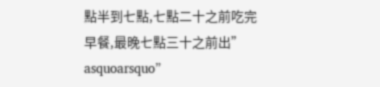點半到七點,七點二十之前吃完早餐,最晚七點三十之前出”
asquoarsquo”